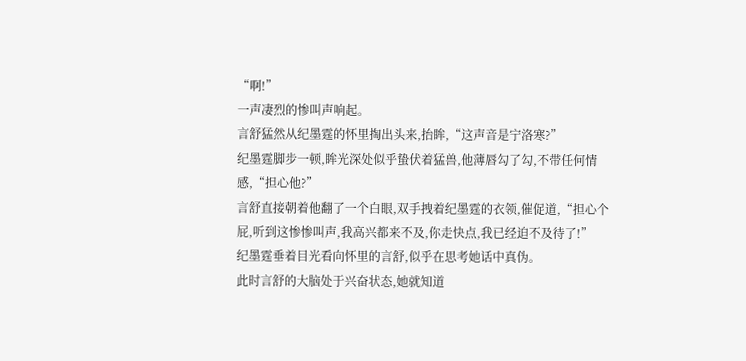“啊!”
一声凄烈的惨叫声响起。
言舒猛然从纪墨霆的怀里掏出头来,抬眸,“这声音是宁洛寒?”
纪墨霆脚步一顿,眸光深处似乎蛰伏着猛兽,他薄唇勾了勾,不带任何情感,“担心他?”
言舒直接朝着他翻了一个白眼,双手拽着纪墨霆的衣领,催促道,“担心个屁,听到这惨惨叫声,我高兴都来不及,你走快点,我已经迫不及待了!”
纪墨霆垂着目光看向怀里的言舒,似乎在思考她话中真伪。
此时言舒的大脑处于兴奋状态,她就知道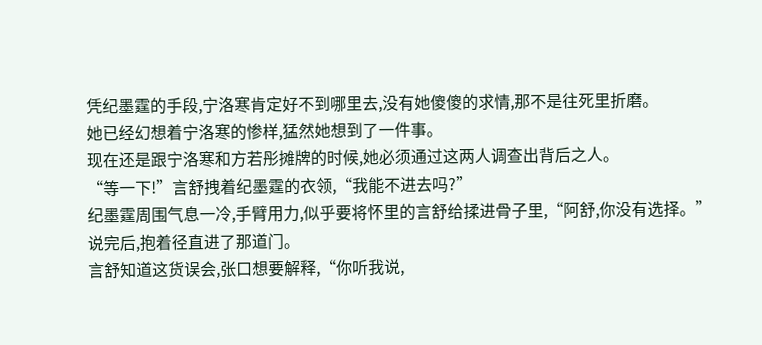凭纪墨霆的手段,宁洛寒肯定好不到哪里去,没有她傻傻的求情,那不是往死里折磨。
她已经幻想着宁洛寒的惨样,猛然她想到了一件事。
现在还是跟宁洛寒和方若彤摊牌的时候,她必须通过这两人调查出背后之人。
“等一下!”言舒拽着纪墨霆的衣领,“我能不进去吗?”
纪墨霆周围气息一冷,手臂用力,似乎要将怀里的言舒给揉进骨子里,“阿舒,你没有选择。”
说完后,抱着径直进了那道门。
言舒知道这货误会,张口想要解释,“你听我说,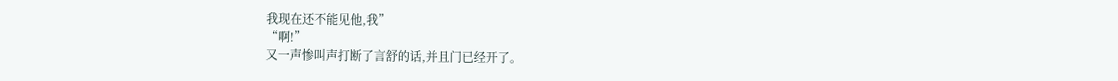我现在还不能见他,我”
“啊!”
又一声惨叫声打断了言舒的话,并且门已经开了。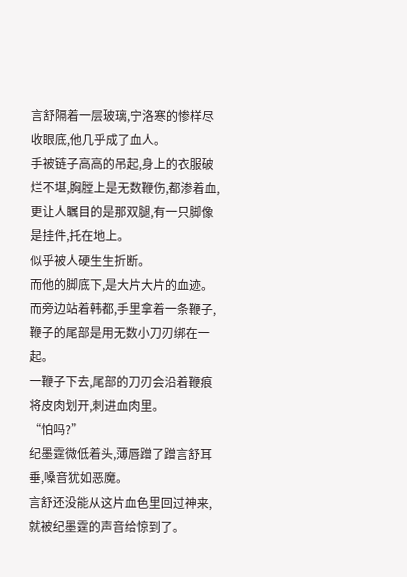言舒隔着一层玻璃,宁洛寒的惨样尽收眼底,他几乎成了血人。
手被链子高高的吊起,身上的衣服破烂不堪,胸膛上是无数鞭伤,都渗着血,更让人瞩目的是那双腿,有一只脚像是挂件,托在地上。
似乎被人硬生生折断。
而他的脚底下,是大片大片的血迹。
而旁边站着韩都,手里拿着一条鞭子,鞭子的尾部是用无数小刀刃绑在一起。
一鞭子下去,尾部的刀刃会沿着鞭痕将皮肉划开,刺进血肉里。
“怕吗?”
纪墨霆微低着头,薄唇蹭了蹭言舒耳垂,嗓音犹如恶魔。
言舒还没能从这片血色里回过神来,就被纪墨霆的声音给惊到了。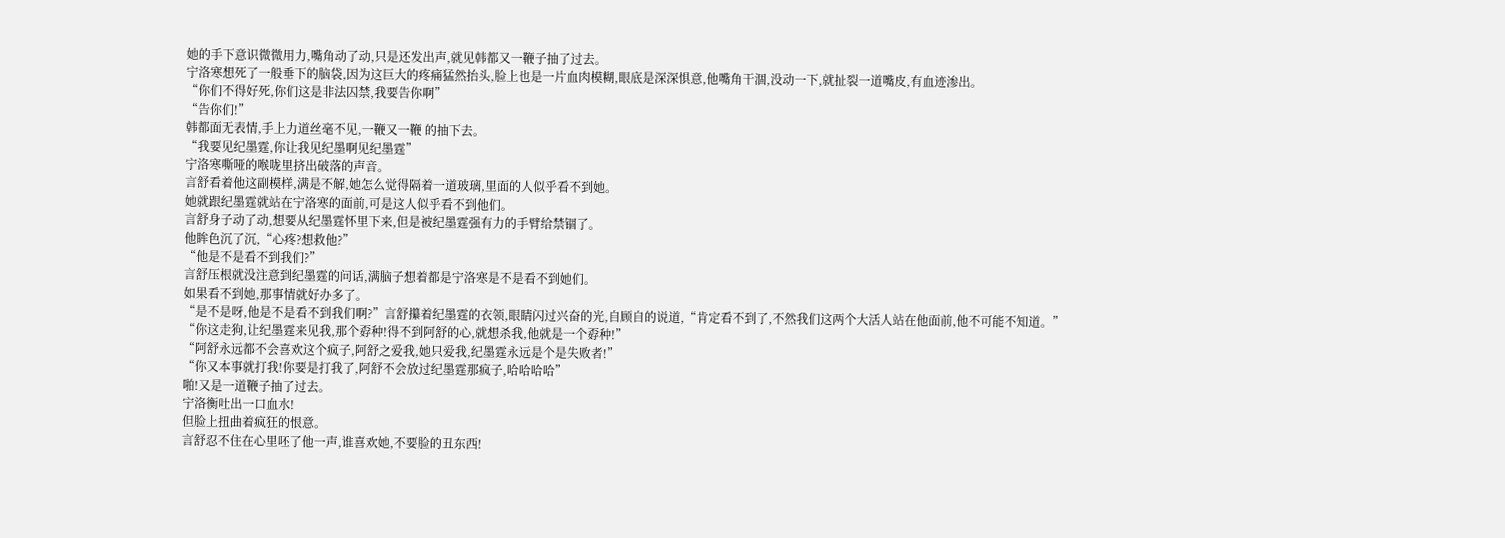她的手下意识微微用力,嘴角动了动,只是还发出声,就见韩都又一鞭子抽了过去。
宁洛寒想死了一般垂下的脑袋,因为这巨大的疼痛猛然抬头,脸上也是一片血肉模糊,眼底是深深惧意,他嘴角干涸,没动一下,就扯裂一道嘴皮,有血迹渗出。
“你们不得好死,你们这是非法囚禁,我要告你啊”
“告你们!”
韩都面无表情,手上力道丝毫不见,一鞭又一鞭 的抽下去。
“我要见纪墨霆,你让我见纪墨啊见纪墨霆”
宁洛寒嘶哑的喉咙里挤出破落的声音。
言舒看着他这副模样,满是不解,她怎么觉得隔着一道玻璃,里面的人似乎看不到她。
她就跟纪墨霆就站在宁洛寒的面前,可是这人似乎看不到他们。
言舒身子动了动,想要从纪墨霆怀里下来,但是被纪墨霆强有力的手臂给禁锢了。
他眸色沉了沉,“心疼?想救他?”
“他是不是看不到我们?”
言舒压根就没注意到纪墨霆的问话,满脑子想着都是宁洛寒是不是看不到她们。
如果看不到她,那事情就好办多了。
“是不是呀,他是不是看不到我们啊?”言舒攥着纪墨霆的衣领,眼睛闪过兴奋的光,自顾自的说道,“肯定看不到了,不然我们这两个大活人站在他面前,他不可能不知道。”
“你这走狗,让纪墨霆来见我,那个孬种!得不到阿舒的心,就想杀我,他就是一个孬种!”
“阿舒永远都不会喜欢这个疯子,阿舒之爱我,她只爱我,纪墨霆永远是个是失败者!”
“你又本事就打我!你要是打我了,阿舒不会放过纪墨霆那疯子,哈哈哈哈”
啪!又是一道鞭子抽了过去。
宁洛衡吐出一口血水!
但脸上扭曲着疯狂的恨意。
言舒忍不住在心里呸了他一声,谁喜欢她,不要脸的丑东西!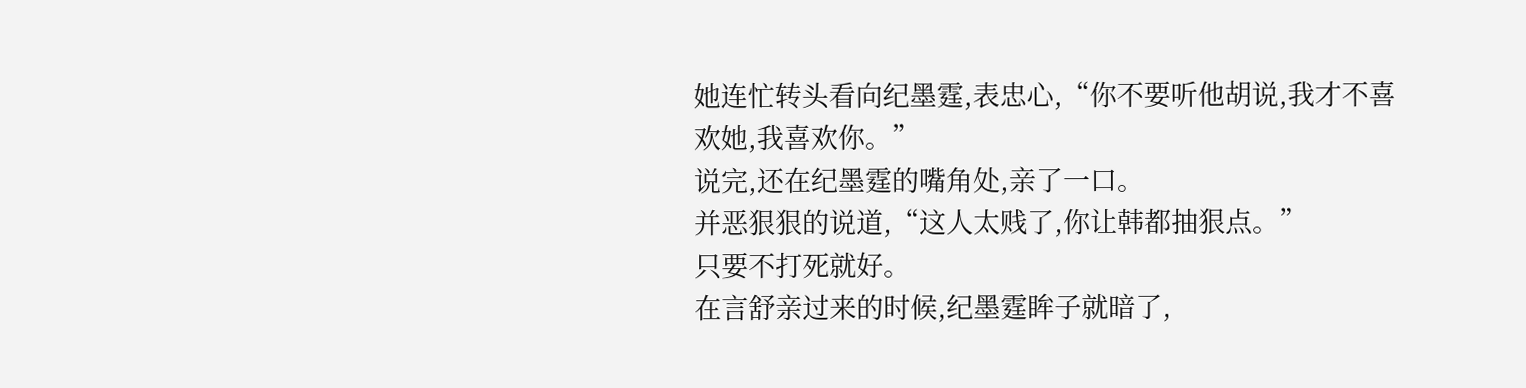她连忙转头看向纪墨霆,表忠心,“你不要听他胡说,我才不喜欢她,我喜欢你。”
说完,还在纪墨霆的嘴角处,亲了一口。
并恶狠狠的说道,“这人太贱了,你让韩都抽狠点。”
只要不打死就好。
在言舒亲过来的时候,纪墨霆眸子就暗了,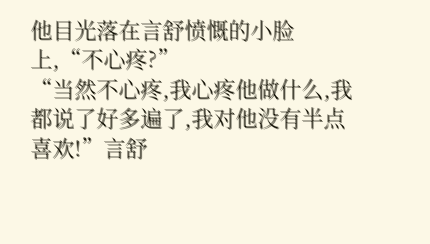他目光落在言舒愤慨的小脸上,“不心疼?”
“当然不心疼,我心疼他做什么,我都说了好多遍了,我对他没有半点喜欢!”言舒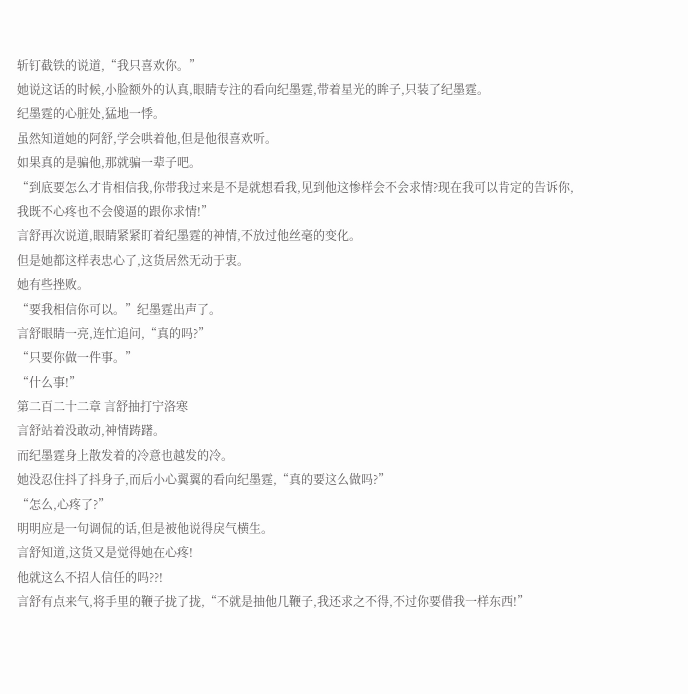斩钉截铁的说道,“我只喜欢你。”
她说这话的时候,小脸额外的认真,眼睛专注的看向纪墨霆,带着星光的眸子,只装了纪墨霆。
纪墨霆的心脏处,猛地一悸。
虽然知道她的阿舒,学会哄着他,但是他很喜欢听。
如果真的是骗他,那就骗一辈子吧。
“到底要怎么才肯相信我,你带我过来是不是就想看我,见到他这惨样会不会求情?现在我可以肯定的告诉你,我既不心疼也不会傻逼的跟你求情!”
言舒再次说道,眼睛紧紧盯着纪墨霆的神情,不放过他丝毫的变化。
但是她都这样表忠心了,这货居然无动于衷。
她有些挫败。
“要我相信你可以。”纪墨霆出声了。
言舒眼睛一亮,连忙追问,“真的吗?”
“只要你做一件事。”
“什么事!”
第二百二十二章 言舒抽打宁洛寒
言舒站着没敢动,神情踌躇。
而纪墨霆身上散发着的冷意也越发的冷。
她没忍住抖了抖身子,而后小心翼翼的看向纪墨霆,“真的要这么做吗?”
“怎么,心疼了?”
明明应是一句调侃的话,但是被他说得戾气横生。
言舒知道,这货又是觉得她在心疼!
他就这么不招人信任的吗??!
言舒有点来气,将手里的鞭子拢了拢,“不就是抽他几鞭子,我还求之不得,不过你要借我一样东西!”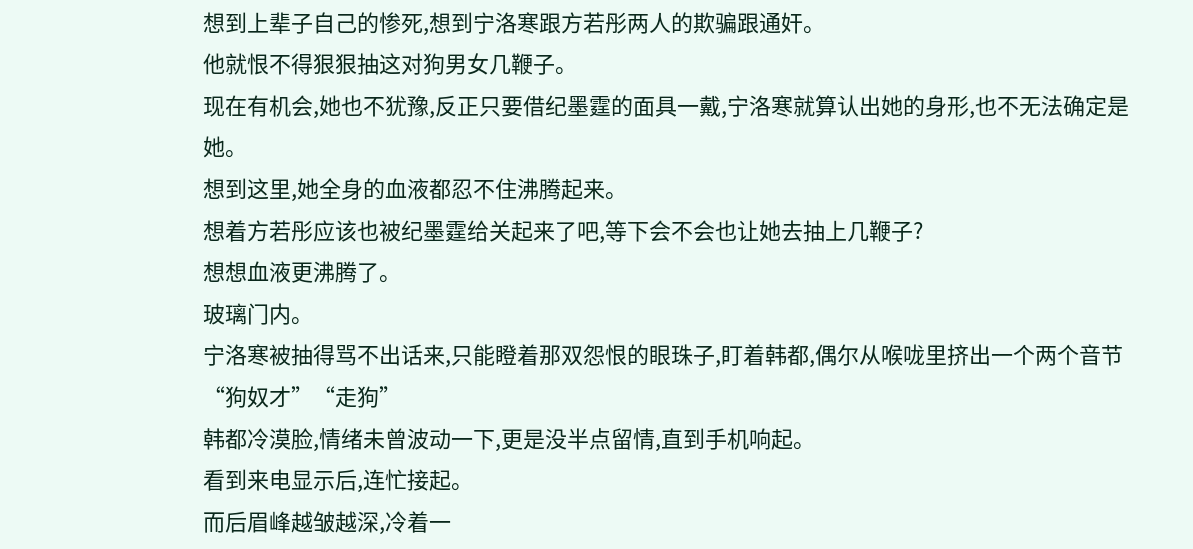想到上辈子自己的惨死,想到宁洛寒跟方若彤两人的欺骗跟通奸。
他就恨不得狠狠抽这对狗男女几鞭子。
现在有机会,她也不犹豫,反正只要借纪墨霆的面具一戴,宁洛寒就算认出她的身形,也不无法确定是她。
想到这里,她全身的血液都忍不住沸腾起来。
想着方若彤应该也被纪墨霆给关起来了吧,等下会不会也让她去抽上几鞭子?
想想血液更沸腾了。
玻璃门内。
宁洛寒被抽得骂不出话来,只能瞪着那双怨恨的眼珠子,盯着韩都,偶尔从喉咙里挤出一个两个音节“狗奴才”“走狗”
韩都冷漠脸,情绪未曾波动一下,更是没半点留情,直到手机响起。
看到来电显示后,连忙接起。
而后眉峰越皱越深,冷着一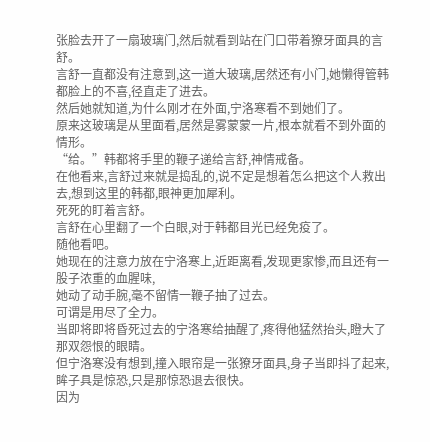张脸去开了一扇玻璃门,然后就看到站在门口带着獠牙面具的言舒。
言舒一直都没有注意到,这一道大玻璃,居然还有小门,她懒得管韩都脸上的不喜,径直走了进去。
然后她就知道,为什么刚才在外面,宁洛寒看不到她们了。
原来这玻璃是从里面看,居然是雾蒙蒙一片,根本就看不到外面的情形。
“给。”韩都将手里的鞭子递给言舒,神情戒备。
在他看来,言舒过来就是捣乱的,说不定是想着怎么把这个人救出去,想到这里的韩都,眼神更加犀利。
死死的盯着言舒。
言舒在心里翻了一个白眼,对于韩都目光已经免疫了。
随他看吧。
她现在的注意力放在宁洛寒上,近距离看,发现更家惨,而且还有一股子浓重的血腥味,
她动了动手腕,毫不留情一鞭子抽了过去。
可谓是用尽了全力。
当即将即将昏死过去的宁洛寒给抽醒了,疼得他猛然抬头,瞪大了那双怨恨的眼睛。
但宁洛寒没有想到,撞入眼帘是一张獠牙面具,身子当即抖了起来,眸子具是惊恐,只是那惊恐退去很快。
因为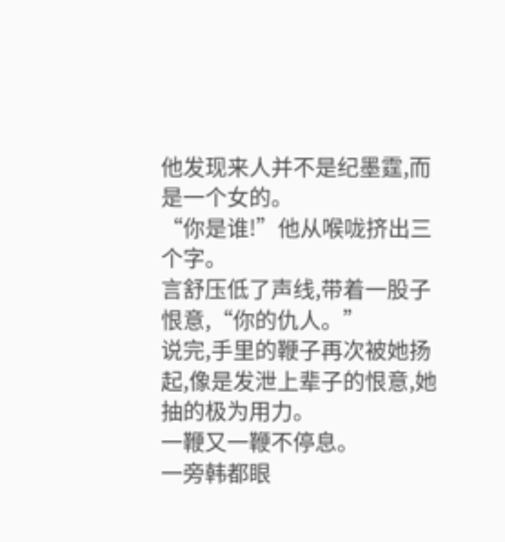他发现来人并不是纪墨霆,而是一个女的。
“你是谁!”他从喉咙挤出三个字。
言舒压低了声线,带着一股子恨意,“你的仇人。”
说完,手里的鞭子再次被她扬起,像是发泄上辈子的恨意,她抽的极为用力。
一鞭又一鞭不停息。
一旁韩都眼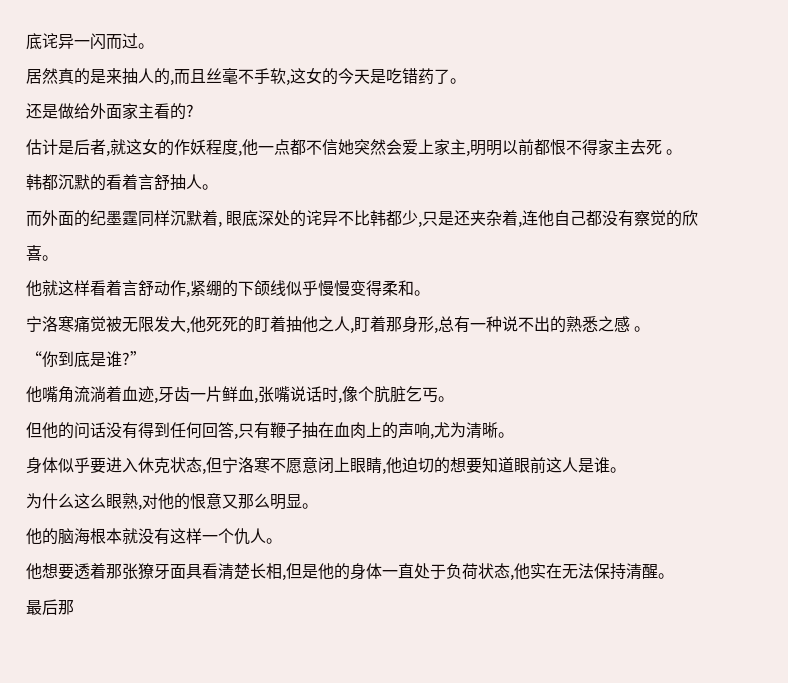底诧异一闪而过。
居然真的是来抽人的,而且丝毫不手软,这女的今天是吃错药了。
还是做给外面家主看的?
估计是后者,就这女的作妖程度,他一点都不信她突然会爱上家主,明明以前都恨不得家主去死 。
韩都沉默的看着言舒抽人。
而外面的纪墨霆同样沉默着, 眼底深处的诧异不比韩都少,只是还夹杂着,连他自己都没有察觉的欣喜。
他就这样看着言舒动作,紧绷的下颌线似乎慢慢变得柔和。
宁洛寒痛觉被无限发大,他死死的盯着抽他之人,盯着那身形,总有一种说不出的熟悉之感 。
“你到底是谁?”
他嘴角流淌着血迹,牙齿一片鲜血,张嘴说话时,像个肮脏乞丐。
但他的问话没有得到任何回答,只有鞭子抽在血肉上的声响,尤为清晰。
身体似乎要进入休克状态,但宁洛寒不愿意闭上眼睛,他迫切的想要知道眼前这人是谁。
为什么这么眼熟,对他的恨意又那么明显。
他的脑海根本就没有这样一个仇人。
他想要透着那张獠牙面具看清楚长相,但是他的身体一直处于负荷状态,他实在无法保持清醒。
最后那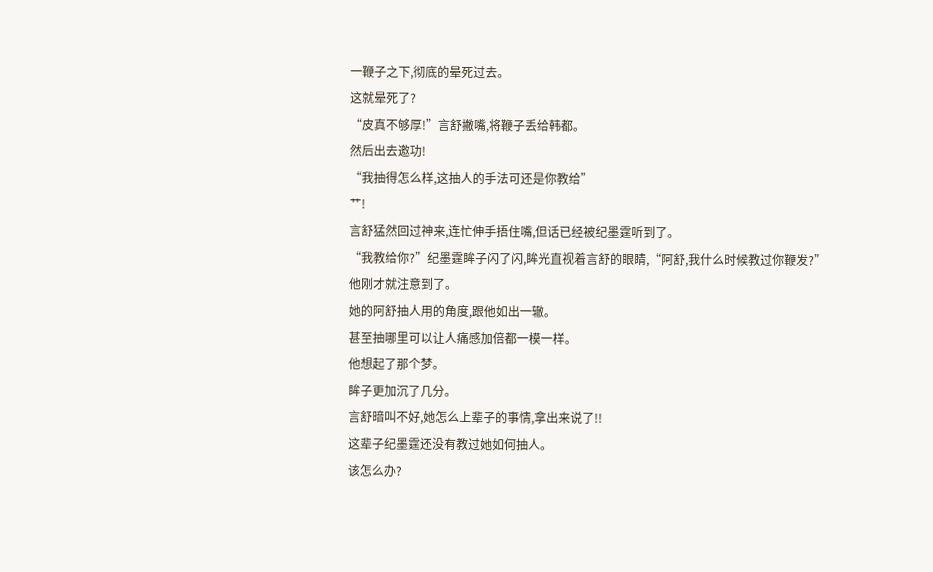一鞭子之下,彻底的晕死过去。
这就晕死了?
“皮真不够厚!”言舒撇嘴,将鞭子丢给韩都。
然后出去邀功!
“我抽得怎么样,这抽人的手法可还是你教给”
艹!
言舒猛然回过神来,连忙伸手捂住嘴,但话已经被纪墨霆听到了。
“我教给你?”纪墨霆眸子闪了闪,眸光直视着言舒的眼睛,“阿舒,我什么时候教过你鞭发?”
他刚才就注意到了。
她的阿舒抽人用的角度,跟他如出一辙。
甚至抽哪里可以让人痛感加倍都一模一样。
他想起了那个梦。
眸子更加沉了几分。
言舒暗叫不好,她怎么上辈子的事情,拿出来说了!!
这辈子纪墨霆还没有教过她如何抽人。
该怎么办?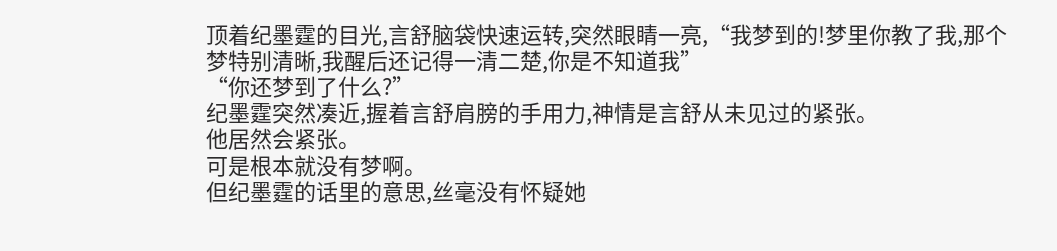顶着纪墨霆的目光,言舒脑袋快速运转,突然眼睛一亮,“我梦到的!梦里你教了我,那个梦特别清晰,我醒后还记得一清二楚,你是不知道我”
“你还梦到了什么?”
纪墨霆突然凑近,握着言舒肩膀的手用力,神情是言舒从未见过的紧张。
他居然会紧张。
可是根本就没有梦啊。
但纪墨霆的话里的意思,丝毫没有怀疑她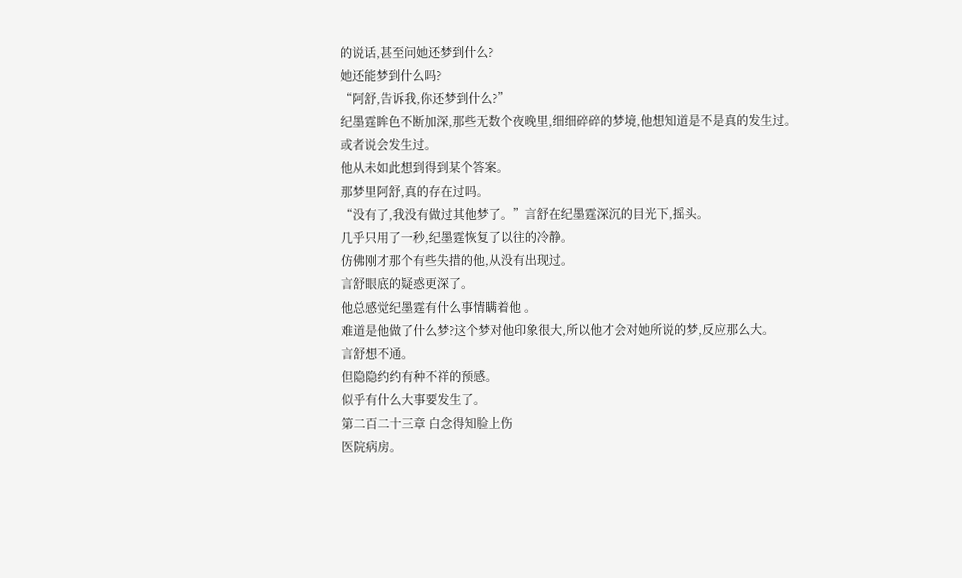的说话,甚至问她还梦到什么?
她还能梦到什么吗?
“阿舒,告诉我,你还梦到什么?”
纪墨霆眸色不断加深,那些无数个夜晚里,细细碎碎的梦境,他想知道是不是真的发生过。
或者说会发生过。
他从未如此想到得到某个答案。
那梦里阿舒,真的存在过吗。
“没有了,我没有做过其他梦了。”言舒在纪墨霆深沉的目光下,摇头。
几乎只用了一秒,纪墨霆恢复了以往的冷静。
仿佛刚才那个有些失措的他,从没有出现过。
言舒眼底的疑惑更深了。
他总感觉纪墨霆有什么事情瞒着他 。
难道是他做了什么梦?这个梦对他印象很大,所以他才会对她所说的梦,反应那么大。
言舒想不通。
但隐隐约约有种不祥的预感。
似乎有什么大事要发生了。
第二百二十三章 白念得知脸上伤
医院病房。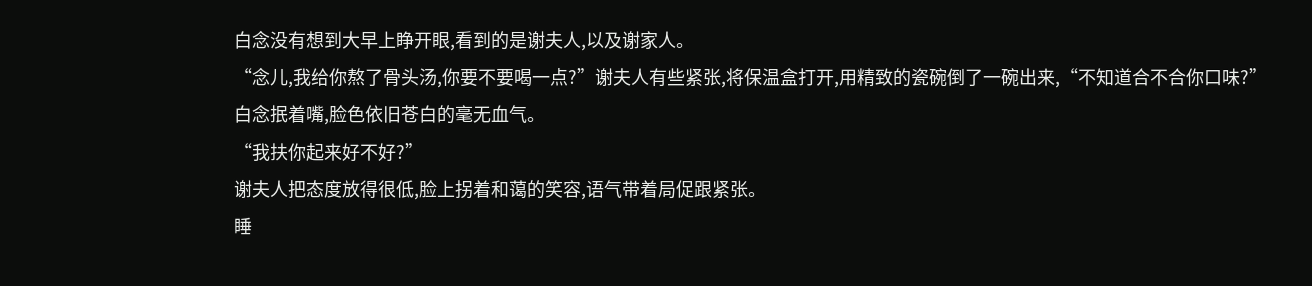白念没有想到大早上睁开眼,看到的是谢夫人,以及谢家人。
“念儿,我给你熬了骨头汤,你要不要喝一点?”谢夫人有些紧张,将保温盒打开,用精致的瓷碗倒了一碗出来,“不知道合不合你口味?”
白念抿着嘴,脸色依旧苍白的毫无血气。
“我扶你起来好不好?”
谢夫人把态度放得很低,脸上拐着和蔼的笑容,语气带着局促跟紧张。
睡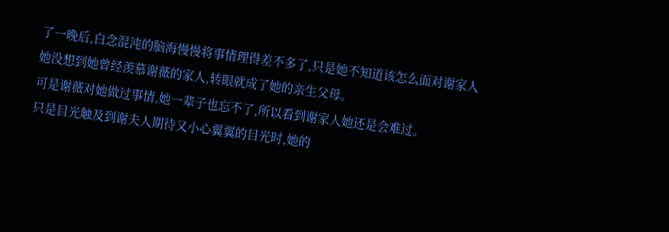了一晚后,白念混沌的脑海慢慢将事情理得差不多了,只是她不知道该怎么面对谢家人
她没想到她曾经羡慕谢薇的家人,转眼就成了她的亲生父母。
可是谢薇对她做过事情,她一辈子也忘不了,所以看到谢家人她还是会难过。
只是目光触及到谢夫人期待又小心翼翼的目光时,她的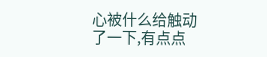心被什么给触动了一下,有点点